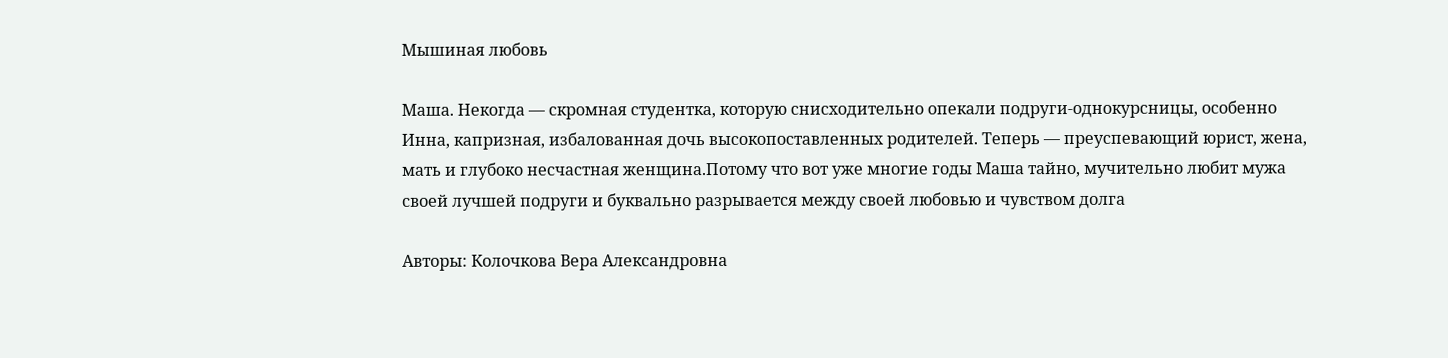Мышиная любовь

Маша. Некогда — скромная студентка, которую снисходительно опекали подруги-однокурсницы, особенно Инна, капризная, избалованная дочь высокопоставленных родителей. Теперь — преуспевающий юрист, жена, мать и глубоко несчастная женщина.Потому что вот уже многие годы Маша тайно, мучительно любит мужа своей лучшей подруги и буквально разрывается между своей любовью и чувством долга

Авторы: Колочкова Вера Александровна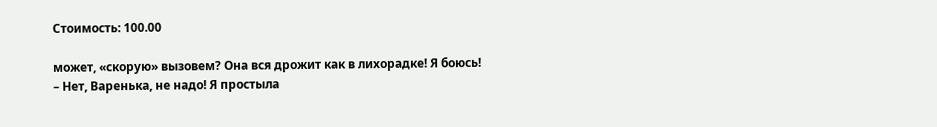Стоимость: 100.00

может, «скорую» вызовем? Она вся дрожит как в лихорадке! Я боюсь!
– Нет, Варенька, не надо! Я простыла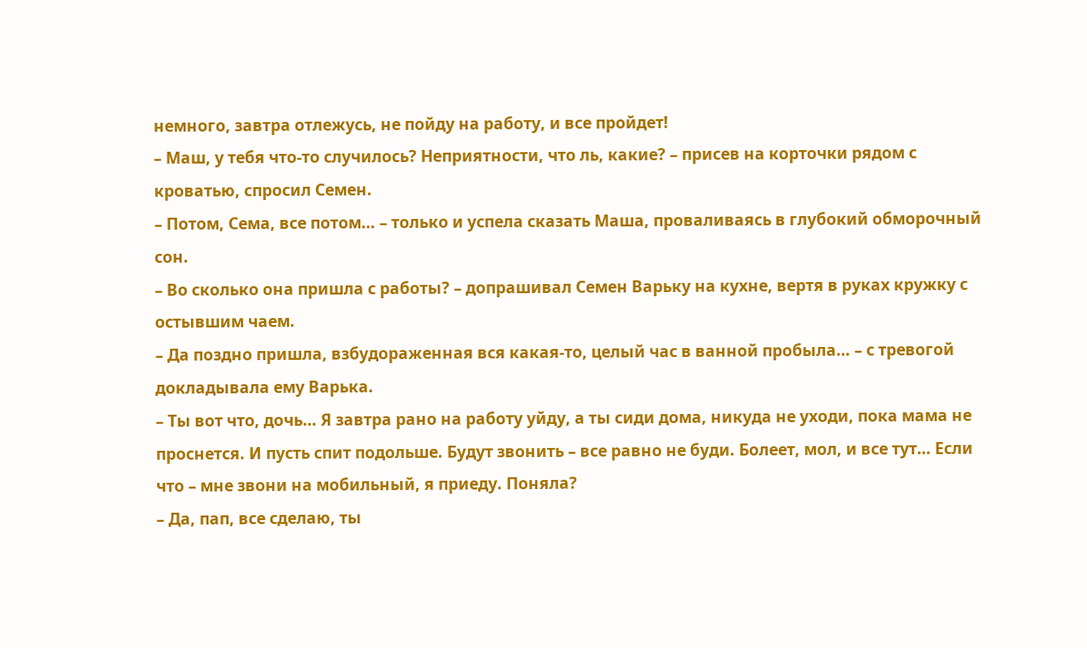немного, завтра отлежусь, не пойду на работу, и все пройдет!
– Маш, у тебя что-то случилось? Неприятности, что ль, какие? – присев на корточки рядом с кроватью, спросил Семен.
– Потом, Сема, все потом… – только и успела сказать Маша, проваливаясь в глубокий обморочный сон.
– Во сколько она пришла с работы? – допрашивал Семен Варьку на кухне, вертя в руках кружку с остывшим чаем.
– Да поздно пришла, взбудораженная вся какая-то, целый час в ванной пробыла… – с тревогой докладывала ему Варька.
– Ты вот что, дочь… Я завтра рано на работу уйду, а ты сиди дома, никуда не уходи, пока мама не проснется. И пусть спит подольше. Будут звонить – все равно не буди. Болеет, мол, и все тут… Если что – мне звони на мобильный, я приеду. Поняла?
– Да, пап, все сделаю, ты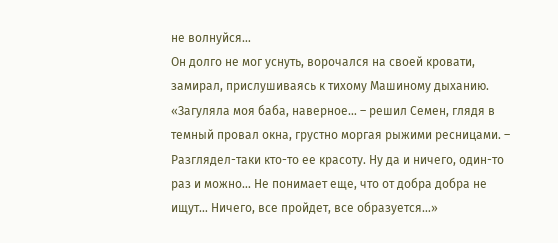не волнуйся…
Он долго не мог уснуть, ворочался на своей кровати, замирал, прислушиваясь к тихому Машиному дыханию. «Загуляла моя баба, наверное… – решил Семен, глядя в темный провал окна, грустно моргая рыжими ресницами. – Разглядел-таки кто-то ее красоту. Ну да и ничего, один-то раз и можно… Не понимает еще, что от добра добра не ищут… Ничего, все пройдет, все образуется…»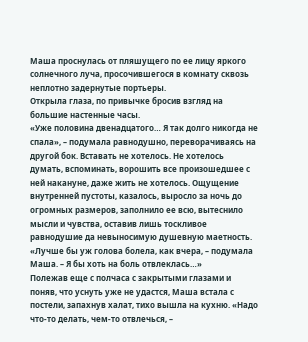Маша проснулась от пляшущего по ее лицу яркого солнечного луча, просочившегося в комнату сквозь неплотно задернутые портьеры.
Открыла глаза, по привычке бросив взгляд на большие настенные часы.
«Уже половина двенадцатого… Я так долго никогда не спала», – подумала равнодушно, переворачиваясь на другой бок. Вставать не хотелось. Не хотелось думать, вспоминать, ворошить все произошедшее с ней накануне, даже жить не хотелось. Ощущение внутренней пустоты, казалось, выросло за ночь до огромных размеров, заполнило ее всю, вытеснило мысли и чувства, оставив лишь тоскливое равнодушие да невыносимую душевную маетность. «Лучше бы уж голова болела, как вчера, – подумала Маша. – Я бы хоть на боль отвлеклась…»
Полежав еще с полчаса с закрытыми глазами и поняв, что уснуть уже не удастся, Маша встала с постели, запахнув халат, тихо вышла на кухню. «Надо что-то делать, чем-то отвлечься, –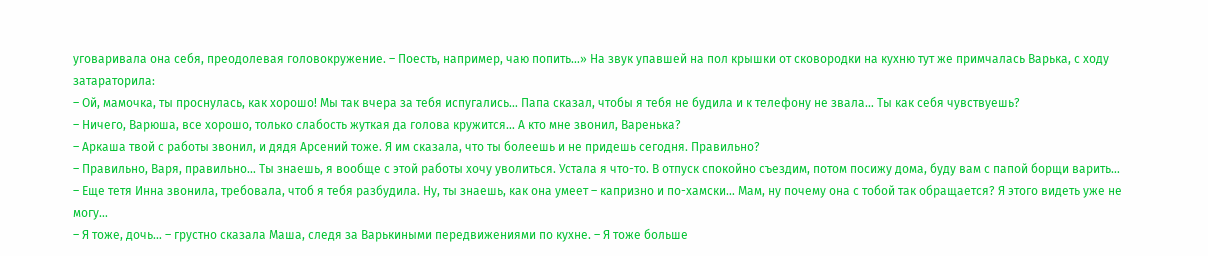уговаривала она себя, преодолевая головокружение. – Поесть, например, чаю попить…» На звук упавшей на пол крышки от сковородки на кухню тут же примчалась Варька, с ходу затараторила:
– Ой, мамочка, ты проснулась, как хорошо! Мы так вчера за тебя испугались… Папа сказал, чтобы я тебя не будила и к телефону не звала… Ты как себя чувствуешь?
– Ничего, Варюша, все хорошо, только слабость жуткая да голова кружится… А кто мне звонил, Варенька?
– Аркаша твой с работы звонил, и дядя Арсений тоже. Я им сказала, что ты болеешь и не придешь сегодня. Правильно?
– Правильно, Варя, правильно… Ты знаешь, я вообще с этой работы хочу уволиться. Устала я что-то. В отпуск спокойно съездим, потом посижу дома, буду вам с папой борщи варить…
– Еще тетя Инна звонила, требовала, чтоб я тебя разбудила. Ну, ты знаешь, как она умеет – капризно и по-хамски… Мам, ну почему она с тобой так обращается? Я этого видеть уже не могу…
– Я тоже, дочь… – грустно сказала Маша, следя за Варькиными передвижениями по кухне. – Я тоже больше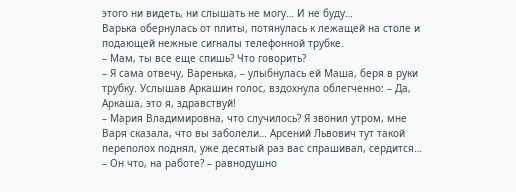этого ни видеть, ни слышать не могу… И не буду…
Варька обернулась от плиты, потянулась к лежащей на столе и подающей нежные сигналы телефонной трубке.
– Мам, ты все еще спишь? Что говорить?
– Я сама отвечу, Варенька, – улыбнулась ей Маша, беря в руки трубку. Услышав Аркашин голос, вздохнула облегченно: – Да, Аркаша, это я, здравствуй!
– Мария Владимировна, что случилось? Я звонил утром, мне Варя сказала, что вы заболели… Арсений Львович тут такой переполох поднял, уже десятый раз вас спрашивал, сердится…
– Он что, на работе? – равнодушно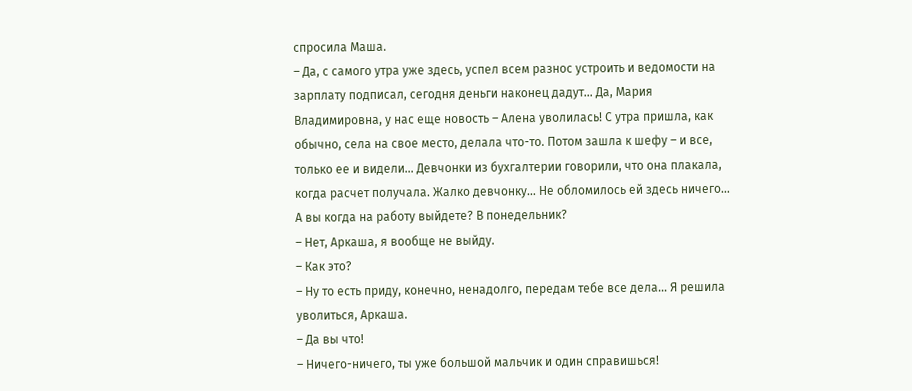спросила Маша.
– Да, с самого утра уже здесь, успел всем разнос устроить и ведомости на зарплату подписал, сегодня деньги наконец дадут… Да, Мария Владимировна, у нас еще новость – Алена уволилась! С утра пришла, как обычно, села на свое место, делала что-то. Потом зашла к шефу – и все, только ее и видели… Девчонки из бухгалтерии говорили, что она плакала, когда расчет получала. Жалко девчонку… Не обломилось ей здесь ничего… А вы когда на работу выйдете? В понедельник?
– Нет, Аркаша, я вообще не выйду.
– Как это?
– Ну то есть приду, конечно, ненадолго, передам тебе все дела… Я решила уволиться, Аркаша.
– Да вы что!
– Ничего-ничего, ты уже большой мальчик и один справишься!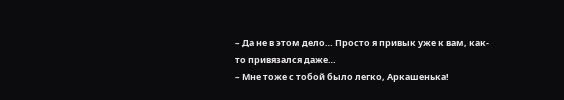– Да не в этом дело… Просто я привык уже к вам, как-то привязался даже…
– Мне тоже с тобой было легко, Аркашенька!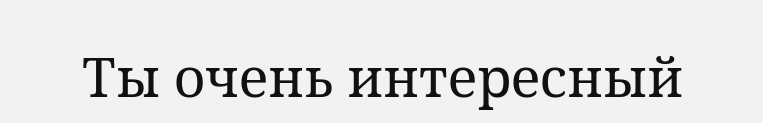Ты очень интересный